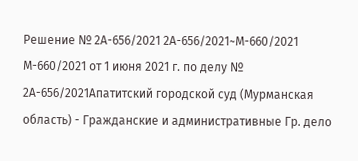Решение № 2А-656/2021 2А-656/2021~М-660/2021 М-660/2021 от 1 июня 2021 г. по делу № 2А-656/2021Апатитский городской суд (Мурманская область) - Гражданские и административные Гр. дело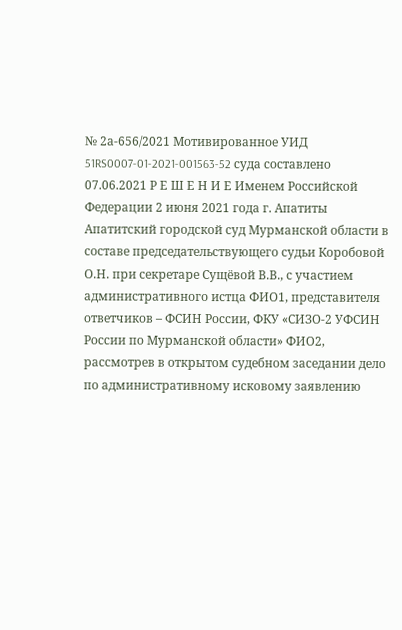№ 2а-656/2021 Мотивированное УИД 51RS0007-01-2021-001563-52 суда составлено 07.06.2021 Р Е Ш Е Н И Е Именем Российской Федерации 2 июня 2021 года г. Апатиты Апатитский городской суд Мурманской области в составе председательствующего судьи Коробовой О.Н. при секретаре Сущёвой В.В., с участием административного истца ФИО1, представителя ответчиков – ФСИН России, ФКУ «СИЗО-2 УФСИН России по Мурманской области» ФИО2, рассмотрев в открытом судебном заседании дело по административному исковому заявлению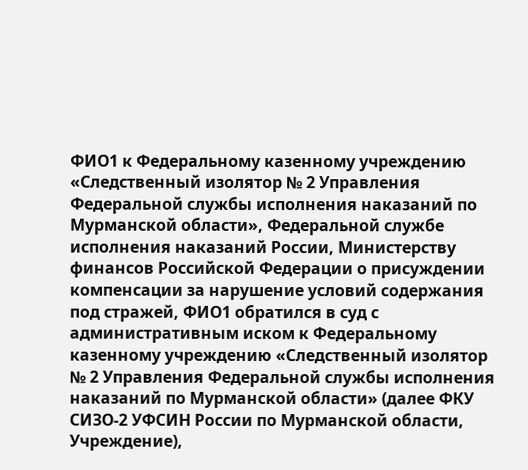ФИО1 к Федеральному казенному учреждению «Следственный изолятор № 2 Управления Федеральной службы исполнения наказаний по Мурманской области», Федеральной службе исполнения наказаний России, Министерству финансов Российской Федерации о присуждении компенсации за нарушение условий содержания под стражей, ФИО1 обратился в суд с административным иском к Федеральному казенному учреждению «Следственный изолятор № 2 Управления Федеральной службы исполнения наказаний по Мурманской области» (далее ФКУ СИЗО-2 УФСИН России по Мурманской области, Учреждение),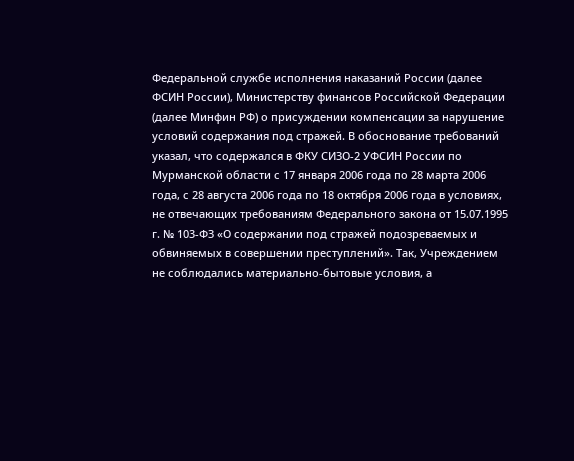Федеральной службе исполнения наказаний России (далее ФСИН России), Министерству финансов Российской Федерации (далее Минфин РФ) о присуждении компенсации за нарушение условий содержания под стражей. В обоснование требований указал, что содержался в ФКУ СИЗО-2 УФСИН России по Мурманской области с 17 января 2006 года по 28 марта 2006 года, с 28 августа 2006 года по 18 октября 2006 года в условиях, не отвечающих требованиям Федерального закона от 15.07.1995 г. № 103-ФЗ «О содержании под стражей подозреваемых и обвиняемых в совершении преступлений». Так, Учреждением не соблюдались материально-бытовые условия, а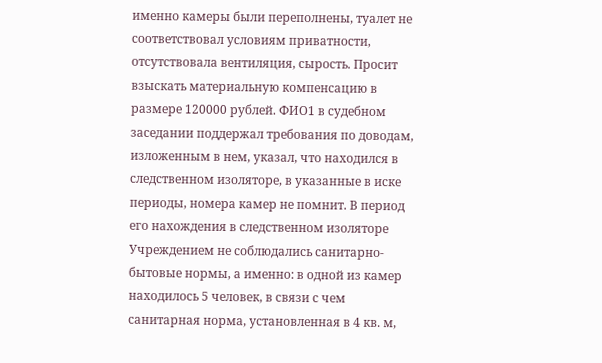именно камеры были переполнены, туалет не соответствовал условиям приватности, отсутствовала вентиляция, сырость. Просит взыскать материальную компенсацию в размере 120000 рублей. ФИО1 в судебном заседании поддержал требования по доводам, изложенным в нем, указал, что находился в следственном изоляторе, в указанные в иске периоды, номера камер не помнит. В период его нахождения в следственном изоляторе Учреждением не соблюдались санитарно-бытовые нормы, а именно: в одной из камер находилось 5 человек, в связи с чем санитарная норма, установленная в 4 кв. м,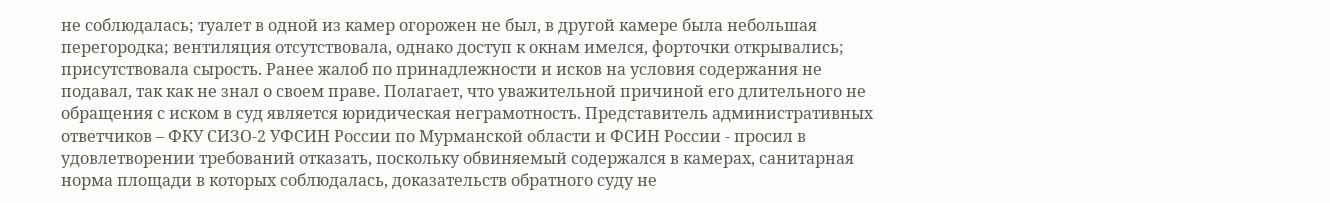не соблюдалась; туалет в одной из камер огорожен не был, в другой камере была небольшая перегородка; вентиляция отсутствовала, однако доступ к окнам имелся, форточки открывались; присутствовала сырость. Ранее жалоб по принадлежности и исков на условия содержания не подавал, так как не знал о своем праве. Полагает, что уважительной причиной его длительного не обращения с иском в суд является юридическая неграмотность. Представитель административных ответчиков – ФКУ СИЗО-2 УФСИН России по Мурманской области и ФСИН России - просил в удовлетворении требований отказать, поскольку обвиняемый содержался в камерах, санитарная норма площади в которых соблюдалась, доказательств обратного суду не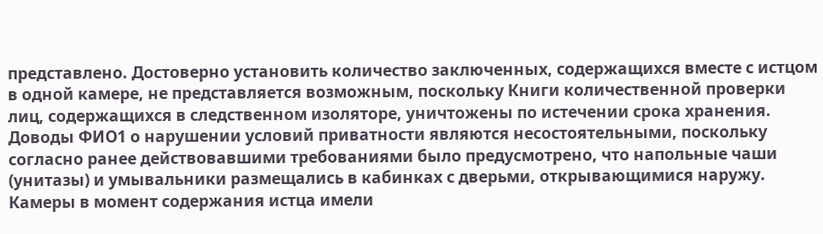представлено. Достоверно установить количество заключенных, содержащихся вместе с истцом в одной камере, не представляется возможным, поскольку Книги количественной проверки лиц, содержащихся в следственном изоляторе, уничтожены по истечении срока хранения. Доводы ФИО1 о нарушении условий приватности являются несостоятельными, поскольку согласно ранее действовавшими требованиями было предусмотрено, что напольные чаши (унитазы) и умывальники размещались в кабинках с дверьми, открывающимися наружу. Камеры в момент содержания истца имели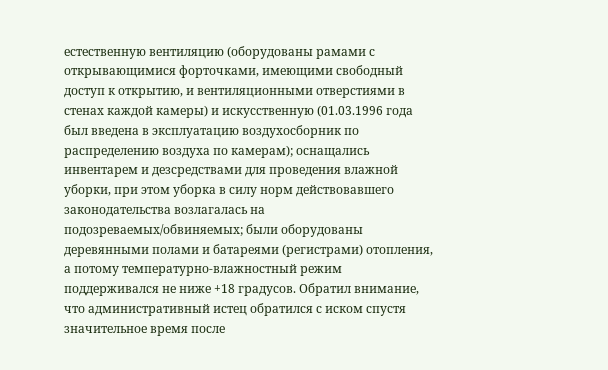естественную вентиляцию (оборудованы рамами с открывающимися форточками, имеющими свободный доступ к открытию, и вентиляционными отверстиями в стенах каждой камеры) и искусственную (01.03.1996 года был введена в эксплуатацию воздухосборник по распределению воздуха по камерам); оснащались инвентарем и дезсредствами для проведения влажной уборки, при этом уборка в силу норм действовавшего законодательства возлагалась на подозреваемых/обвиняемых; были оборудованы деревянными полами и батареями (регистрами) отопления, а потому температурно-влажностный режим поддерживался не ниже +18 градусов. Обратил внимание, что административный истец обратился с иском спустя значительное время после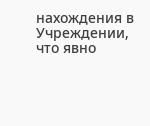нахождения в Учреждении, что явно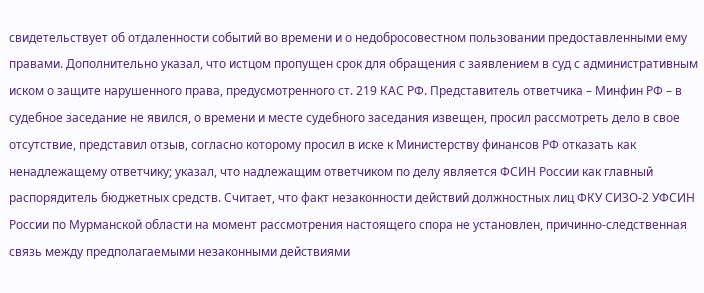свидетельствует об отдаленности событий во времени и о недобросовестном пользовании предоставленными ему правами. Дополнительно указал, что истцом пропущен срок для обращения с заявлением в суд с административным иском о защите нарушенного права, предусмотренного ст. 219 КАС РФ. Представитель ответчика – Минфин РФ – в судебное заседание не явился, о времени и месте судебного заседания извещен, просил рассмотреть дело в свое отсутствие, представил отзыв, согласно которому просил в иске к Министерству финансов РФ отказать как ненадлежащему ответчику; указал, что надлежащим ответчиком по делу является ФСИН России как главный распорядитель бюджетных средств. Считает, что факт незаконности действий должностных лиц ФКУ СИЗО-2 УФСИН России по Мурманской области на момент рассмотрения настоящего спора не установлен, причинно-следственная связь между предполагаемыми незаконными действиями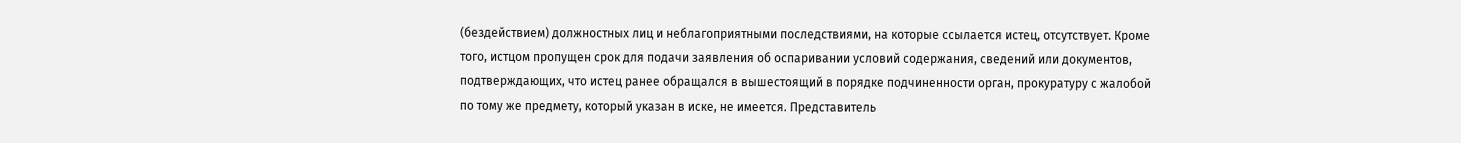(бездействием) должностных лиц и неблагоприятными последствиями, на которые ссылается истец, отсутствует. Кроме того, истцом пропущен срок для подачи заявления об оспаривании условий содержания, сведений или документов, подтверждающих, что истец ранее обращался в вышестоящий в порядке подчиненности орган, прокуратуру с жалобой по тому же предмету, который указан в иске, не имеется. Представитель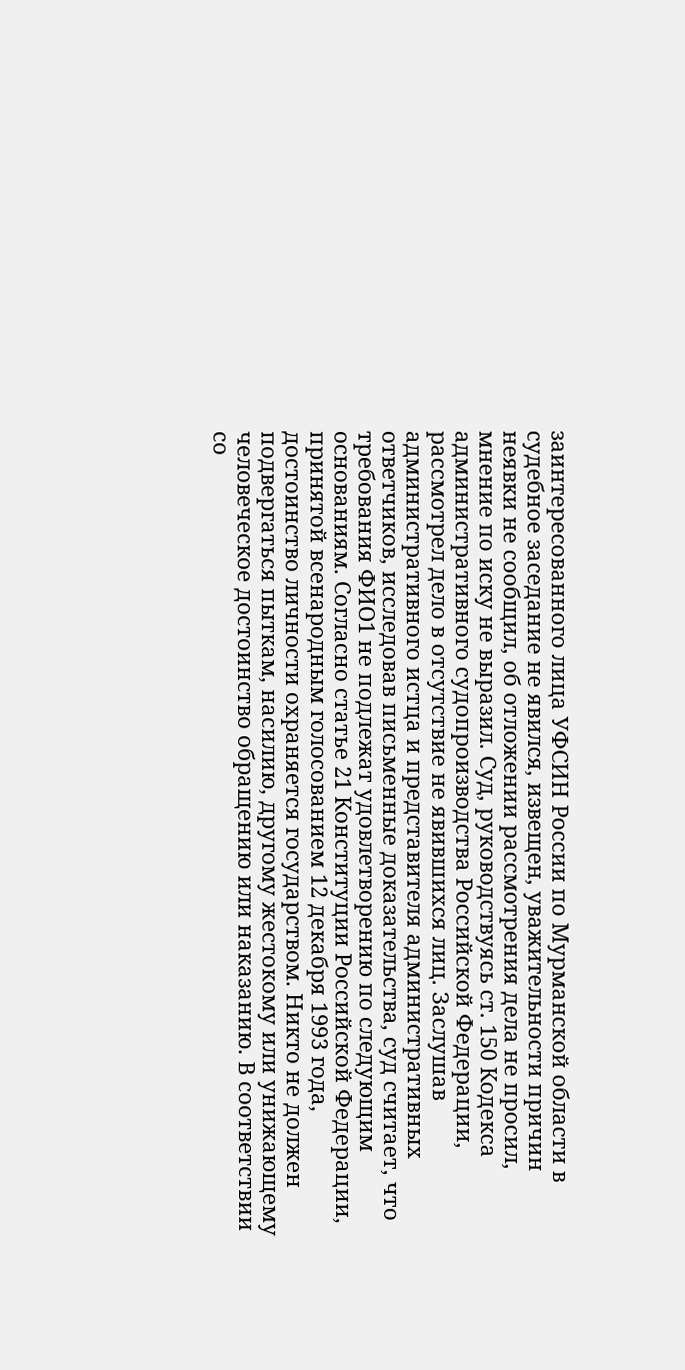заинтересованного лица УФСИН России по Мурманской области в судебное заседание не явился, извещен, уважительности причин неявки не сообщил, об отложении рассмотрения дела не просил, мнение по иску не выразил. Суд, руководствуясь ст. 150 Кодекса административного судопроизводства Российской Федерации, рассмотрел дело в отсутствие не явившихся лиц. Заслушав административного истца и представителя административных ответчиков, исследовав письменные доказательства, суд считает, что требования ФИО1 не подлежат удовлетворению по следующим основаниям. Согласно статье 21 Конституции Российской Федерации, принятой всенародным голосованием 12 декабря 1993 года, достоинство личности охраняется государством. Никто не должен подвергаться пыткам, насилию, другому жестокому или унижающему человеческое достоинство обращению или наказанию. В соответствии со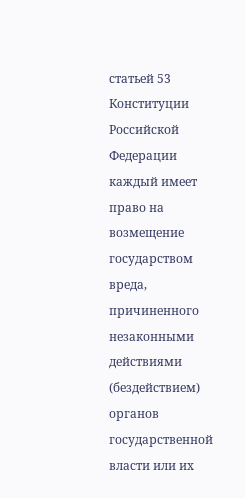статьей 53 Конституции Российской Федерации каждый имеет право на возмещение государством вреда, причиненного незаконными действиями (бездействием) органов государственной власти или их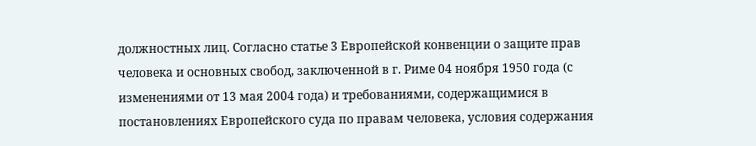должностных лиц. Согласно статье 3 Европейской конвенции о защите прав человека и основных свобод, заключенной в г. Риме 04 ноября 1950 года (с изменениями от 13 мая 2004 года) и требованиями, содержащимися в постановлениях Европейского суда по правам человека, условия содержания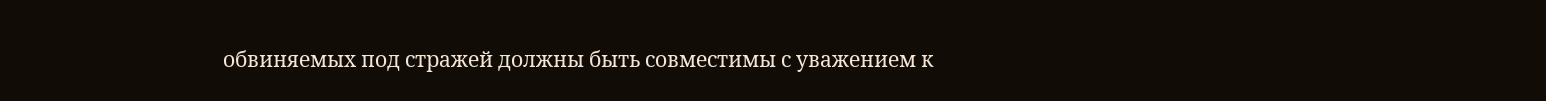обвиняемых под стражей должны быть совместимы с уважением к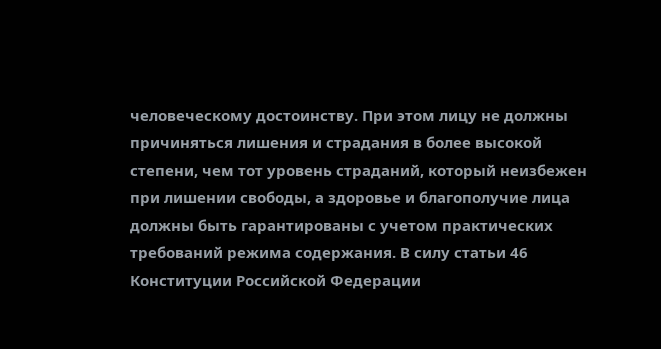человеческому достоинству. При этом лицу не должны причиняться лишения и страдания в более высокой степени, чем тот уровень страданий, который неизбежен при лишении свободы, а здоровье и благополучие лица должны быть гарантированы с учетом практических требований режима содержания. В силу статьи 46 Конституции Российской Федерации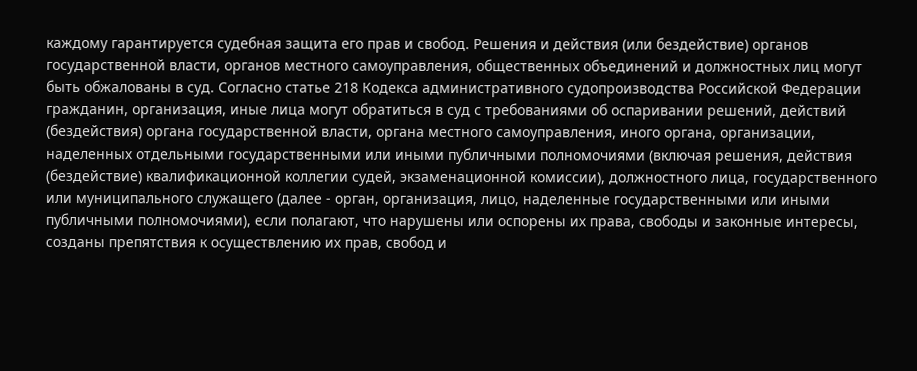каждому гарантируется судебная защита его прав и свобод. Решения и действия (или бездействие) органов государственной власти, органов местного самоуправления, общественных объединений и должностных лиц могут быть обжалованы в суд. Согласно статье 218 Кодекса административного судопроизводства Российской Федерации гражданин, организация, иные лица могут обратиться в суд с требованиями об оспаривании решений, действий (бездействия) органа государственной власти, органа местного самоуправления, иного органа, организации, наделенных отдельными государственными или иными публичными полномочиями (включая решения, действия (бездействие) квалификационной коллегии судей, экзаменационной комиссии), должностного лица, государственного или муниципального служащего (далее - орган, организация, лицо, наделенные государственными или иными публичными полномочиями), если полагают, что нарушены или оспорены их права, свободы и законные интересы, созданы препятствия к осуществлению их прав, свобод и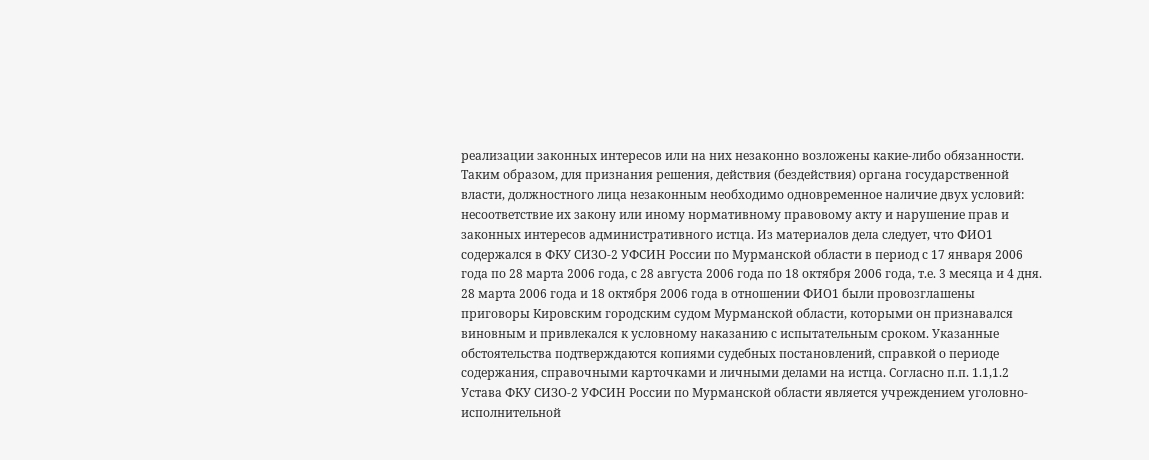реализации законных интересов или на них незаконно возложены какие-либо обязанности. Таким образом, для признания решения, действия (бездействия) органа государственной власти, должностного лица незаконным необходимо одновременное наличие двух условий: несоответствие их закону или иному нормативному правовому акту и нарушение прав и законных интересов административного истца. Из материалов дела следует, что ФИО1 содержался в ФКУ СИЗО-2 УФСИН России по Мурманской области в период с 17 января 2006 года по 28 марта 2006 года, с 28 августа 2006 года по 18 октября 2006 года, т.е. 3 месяца и 4 дня. 28 марта 2006 года и 18 октября 2006 года в отношении ФИО1 были провозглашены приговоры Кировским городским судом Мурманской области, которыми он признавался виновным и привлекался к условному наказанию с испытательным сроком. Указанные обстоятельства подтверждаются копиями судебных постановлений, справкой о периоде содержания, справочными карточками и личными делами на истца. Согласно п.п. 1.1,1.2 Устава ФКУ СИЗО-2 УФСИН России по Мурманской области является учреждением уголовно-исполнительной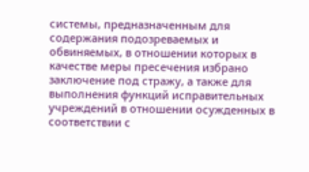системы, предназначенным для содержания подозреваемых и обвиняемых, в отношении которых в качестве меры пресечения избрано заключение под стражу, а также для выполнения функций исправительных учреждений в отношении осужденных в соответствии с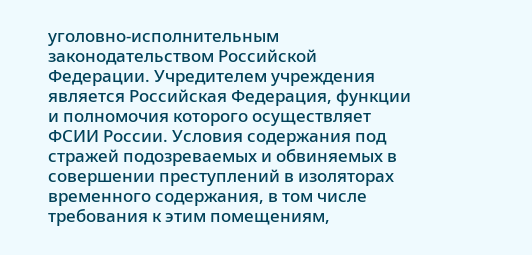уголовно-исполнительным законодательством Российской Федерации. Учредителем учреждения является Российская Федерация, функции и полномочия которого осуществляет ФСИИ России. Условия содержания под стражей подозреваемых и обвиняемых в совершении преступлений в изоляторах временного содержания, в том числе требования к этим помещениям,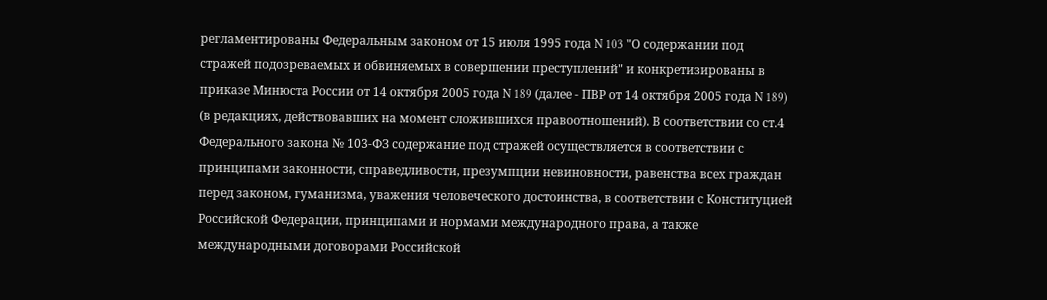регламентированы Федеральным законом от 15 июля 1995 года N 103 "О содержании под стражей подозреваемых и обвиняемых в совершении преступлений" и конкретизированы в приказе Минюста России от 14 октября 2005 года N 189 (далее - ПВР от 14 октября 2005 года N 189) (в редакциях, действовавших на момент сложившихся правоотношений). В соответствии со ст.4 Федерального закона № 103-ФЗ содержание под стражей осуществляется в соответствии с принципами законности, справедливости, презумпции невиновности, равенства всех граждан перед законом, гуманизма, уважения человеческого достоинства, в соответствии с Конституцией Российской Федерации, принципами и нормами международного права, а также международными договорами Российской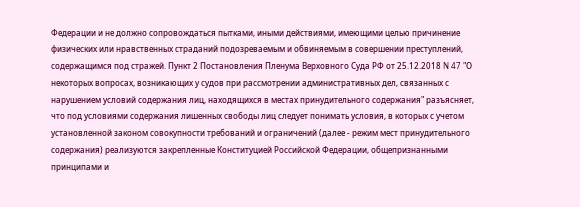Федерации и не должно сопровождаться пытками, иными действиями, имеющими целью причинение физических или нравственных страданий подозреваемым и обвиняемым в совершении преступлений, содержащимся под стражей. Пункт 2 Постановления Пленума Верховного Суда РФ от 25.12.2018 N 47 "О некоторых вопросах, возникающих у судов при рассмотрении административных дел, связанных с нарушением условий содержания лиц, находящихся в местах принудительного содержания" разъясняет, что под условиями содержания лишенных свободы лиц следует понимать условия, в которых с учетом установленной законом совокупности требований и ограничений (далее - режим мест принудительного содержания) реализуются закрепленные Конституцией Российской Федерации, общепризнанными принципами и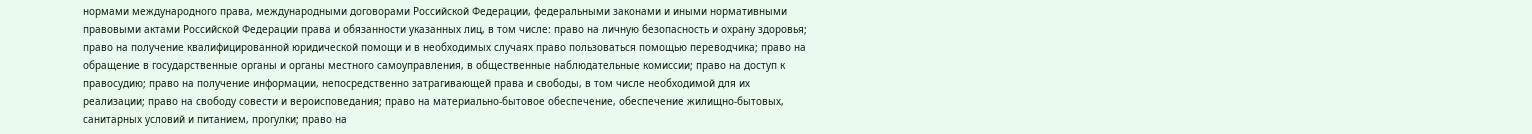нормами международного права, международными договорами Российской Федерации, федеральными законами и иными нормативными правовыми актами Российской Федерации права и обязанности указанных лиц, в том числе: право на личную безопасность и охрану здоровья; право на получение квалифицированной юридической помощи и в необходимых случаях право пользоваться помощью переводчика; право на обращение в государственные органы и органы местного самоуправления, в общественные наблюдательные комиссии; право на доступ к правосудию; право на получение информации, непосредственно затрагивающей права и свободы, в том числе необходимой для их реализации; право на свободу совести и вероисповедания; право на материально-бытовое обеспечение, обеспечение жилищно-бытовых, санитарных условий и питанием, прогулки; право на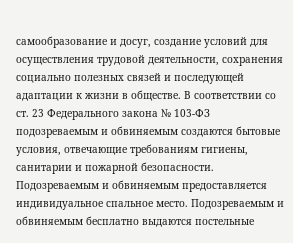самообразование и досуг, создание условий для осуществления трудовой деятельности, сохранения социально полезных связей и последующей адаптации к жизни в обществе. В соответствии со ст. 23 Федерального закона № 103-ФЗ подозреваемым и обвиняемым создаются бытовые условия, отвечающие требованиям гигиены, санитарии и пожарной безопасности. Подозреваемым и обвиняемым предоставляется индивидуальное спальное место. Подозреваемым и обвиняемым бесплатно выдаются постельные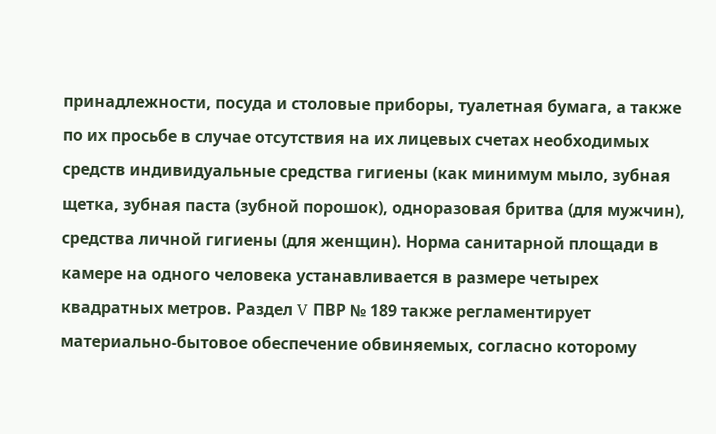принадлежности, посуда и столовые приборы, туалетная бумага, а также по их просьбе в случае отсутствия на их лицевых счетах необходимых средств индивидуальные средства гигиены (как минимум мыло, зубная щетка, зубная паста (зубной порошок), одноразовая бритва (для мужчин), средства личной гигиены (для женщин). Норма санитарной площади в камере на одного человека устанавливается в размере четырех квадратных метров. Раздел V ПВР № 189 также регламентирует материально-бытовое обеспечение обвиняемых, согласно которому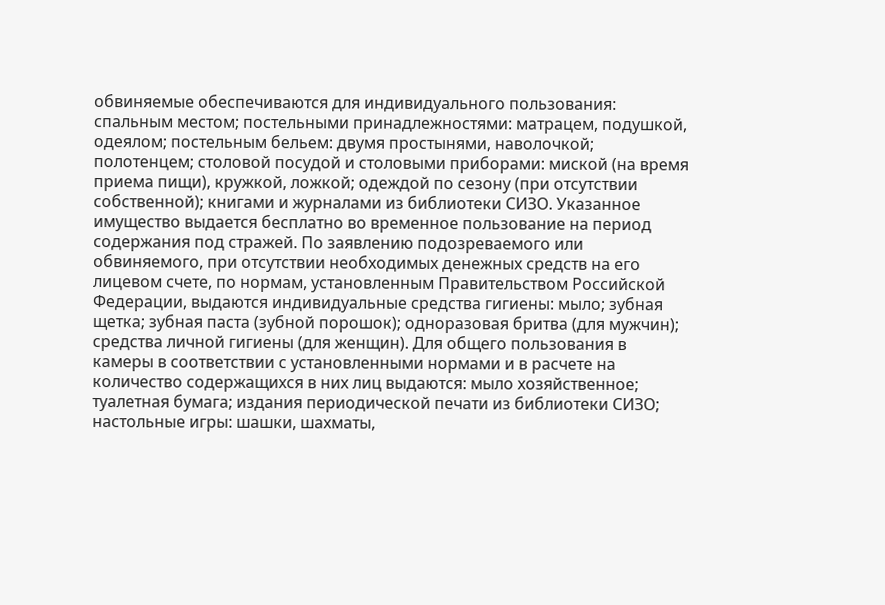обвиняемые обеспечиваются для индивидуального пользования: спальным местом; постельными принадлежностями: матрацем, подушкой, одеялом; постельным бельем: двумя простынями, наволочкой; полотенцем; столовой посудой и столовыми приборами: миской (на время приема пищи), кружкой, ложкой; одеждой по сезону (при отсутствии собственной); книгами и журналами из библиотеки СИЗО. Указанное имущество выдается бесплатно во временное пользование на период содержания под стражей. По заявлению подозреваемого или обвиняемого, при отсутствии необходимых денежных средств на его лицевом счете, по нормам, установленным Правительством Российской Федерации, выдаются индивидуальные средства гигиены: мыло; зубная щетка; зубная паста (зубной порошок); одноразовая бритва (для мужчин); средства личной гигиены (для женщин). Для общего пользования в камеры в соответствии с установленными нормами и в расчете на количество содержащихся в них лиц выдаются: мыло хозяйственное; туалетная бумага; издания периодической печати из библиотеки СИЗО; настольные игры: шашки, шахматы,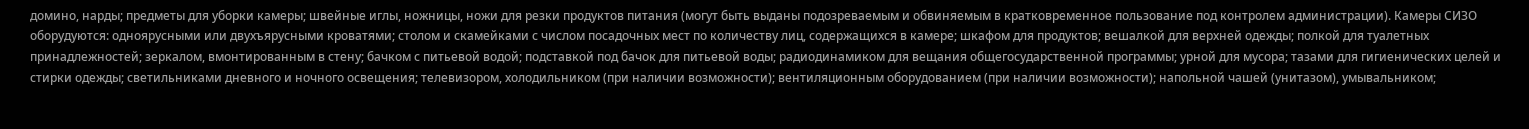домино, нарды; предметы для уборки камеры; швейные иглы, ножницы, ножи для резки продуктов питания (могут быть выданы подозреваемым и обвиняемым в кратковременное пользование под контролем администрации). Камеры СИЗО оборудуются: одноярусными или двухъярусными кроватями; столом и скамейками с числом посадочных мест по количеству лиц, содержащихся в камере; шкафом для продуктов; вешалкой для верхней одежды; полкой для туалетных принадлежностей; зеркалом, вмонтированным в стену; бачком с питьевой водой; подставкой под бачок для питьевой воды; радиодинамиком для вещания общегосударственной программы; урной для мусора; тазами для гигиенических целей и стирки одежды; светильниками дневного и ночного освещения; телевизором, холодильником (при наличии возможности); вентиляционным оборудованием (при наличии возможности); напольной чашей (унитазом), умывальником;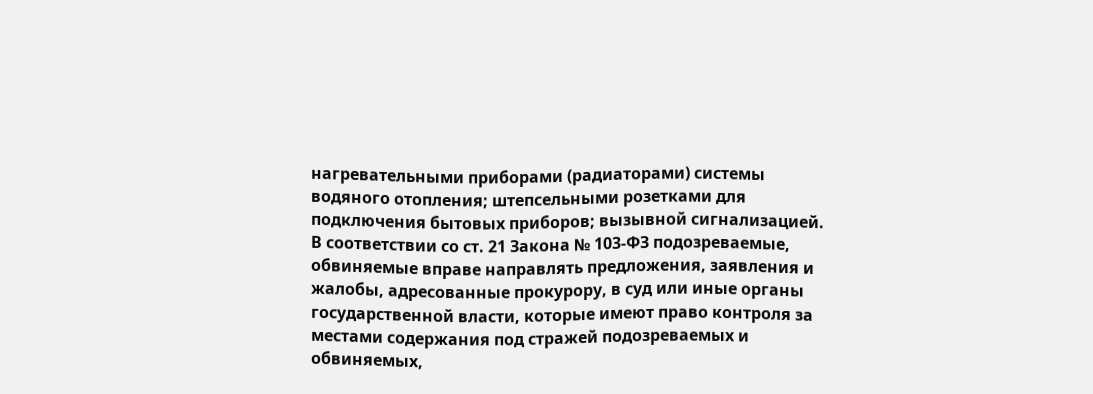нагревательными приборами (радиаторами) системы водяного отопления; штепсельными розетками для подключения бытовых приборов; вызывной сигнализацией. В соответствии со ст. 21 Закона № 103-ФЗ подозреваемые, обвиняемые вправе направлять предложения, заявления и жалобы, адресованные прокурору, в суд или иные органы государственной власти, которые имеют право контроля за местами содержания под стражей подозреваемых и обвиняемых,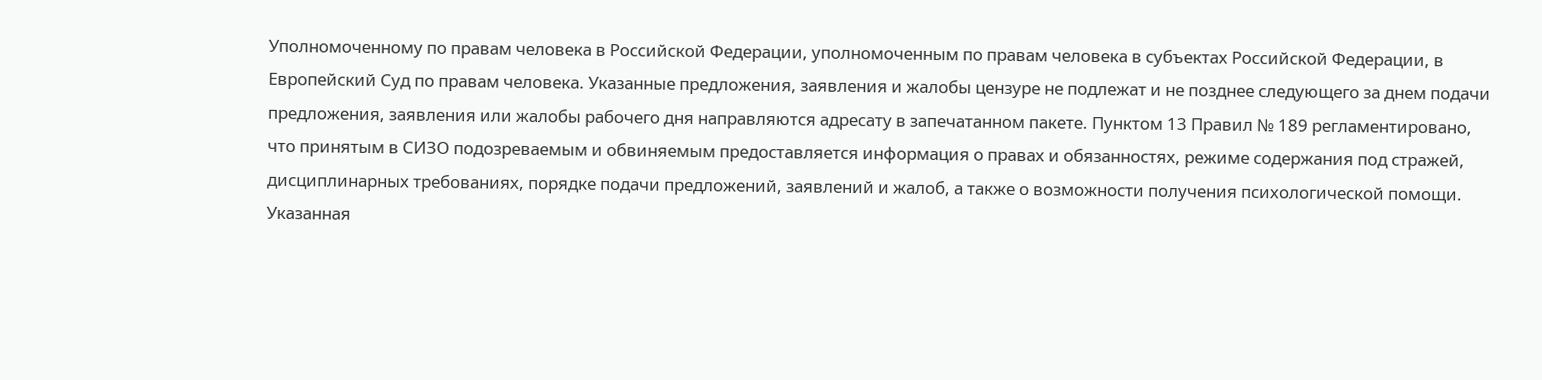Уполномоченному по правам человека в Российской Федерации, уполномоченным по правам человека в субъектах Российской Федерации, в Европейский Суд по правам человека. Указанные предложения, заявления и жалобы цензуре не подлежат и не позднее следующего за днем подачи предложения, заявления или жалобы рабочего дня направляются адресату в запечатанном пакете. Пунктом 13 Правил № 189 регламентировано, что принятым в СИЗО подозреваемым и обвиняемым предоставляется информация о правах и обязанностях, режиме содержания под стражей, дисциплинарных требованиях, порядке подачи предложений, заявлений и жалоб, а также о возможности получения психологической помощи. Указанная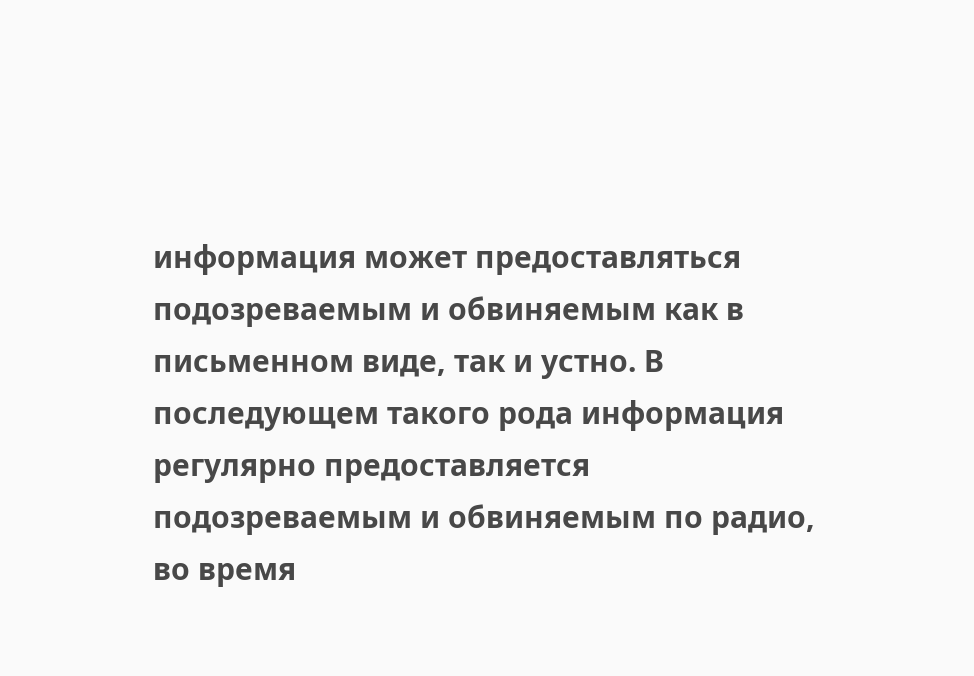информация может предоставляться подозреваемым и обвиняемым как в письменном виде, так и устно. В последующем такого рода информация регулярно предоставляется подозреваемым и обвиняемым по радио, во время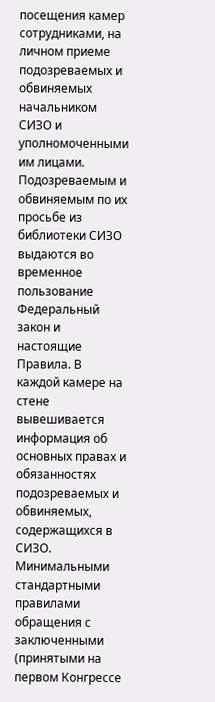посещения камер сотрудниками, на личном приеме подозреваемых и обвиняемых начальником СИЗО и уполномоченными им лицами. Подозреваемым и обвиняемым по их просьбе из библиотеки СИЗО выдаются во временное пользование Федеральный закон и настоящие Правила. В каждой камере на стене вывешивается информация об основных правах и обязанностях подозреваемых и обвиняемых, содержащихся в СИЗО. Минимальными стандартными правилами обращения с заключенными (принятыми на первом Конгрессе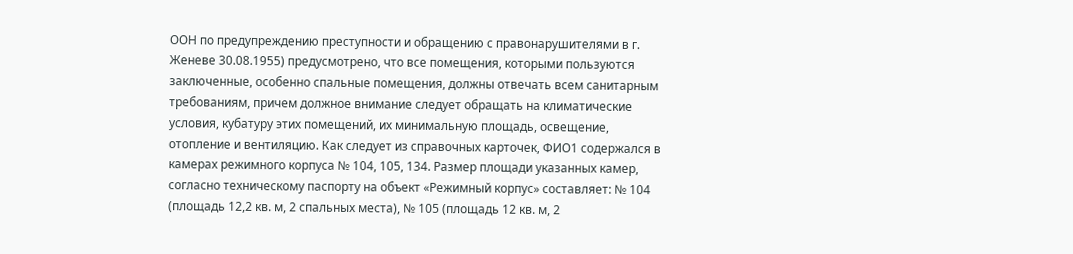ООН по предупреждению преступности и обращению с правонарушителями в г. Женеве 30.08.1955) предусмотрено, что все помещения, которыми пользуются заключенные, особенно спальные помещения, должны отвечать всем санитарным требованиям, причем должное внимание следует обращать на климатические условия, кубатуру этих помещений, их минимальную площадь, освещение, отопление и вентиляцию. Как следует из справочных карточек, ФИО1 содержался в камерах режимного корпуса № 104, 105, 134. Размер площади указанных камер, согласно техническому паспорту на объект «Режимный корпус» составляет: № 104 (площадь 12,2 кв. м, 2 спальных места), № 105 (площадь 12 кв. м, 2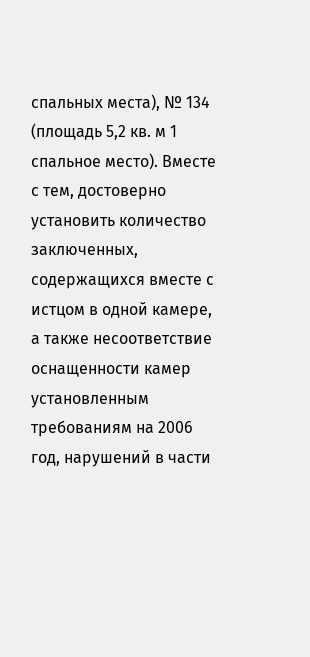спальных места), № 134 (площадь 5,2 кв. м 1 спальное место). Вместе с тем, достоверно установить количество заключенных, содержащихся вместе с истцом в одной камере, а также несоответствие оснащенности камер установленным требованиям на 2006 год, нарушений в части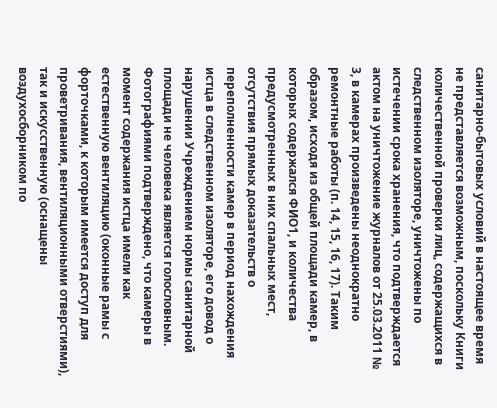санитарно-бытовых условий в настоящее время не представляется возможным, поскольку Книги количественной проверки лиц, содержащихся в следственном изоляторе, уничтожены по истечении срока хранения, что подтверждается актом на уничтожение журналов от 25.03.2011 № 3, в камерах произведены неоднократно ремонтные работы (п. 14, 15, 16, 17). Таким образом, исходя из общей площади камер, в которых содержался ФИО1, и количества предусмотренных в них спальных мест, отсутствия прямых доказательств о переполненности камер в период нахождения истца в следственном изоляторе, его довод о нарушении Учреждением нормы санитарной площади не человека является голословным. Фотографиями подтверждено, что камеры в момент содержания истца имели как естественную вентиляцию (оконные рамы с форточками, к которым имеется доступ для проветривания, вентиляционными отверстиями), так и искусственную (оснащены воздухосборником по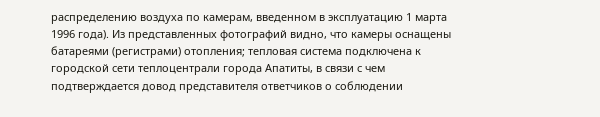распределению воздуха по камерам, введенном в эксплуатацию 1 марта 1996 года). Из представленных фотографий видно, что камеры оснащены батареями (регистрами) отопления; тепловая система подключена к городской сети теплоцентрали города Апатиты, в связи с чем подтверждается довод представителя ответчиков о соблюдении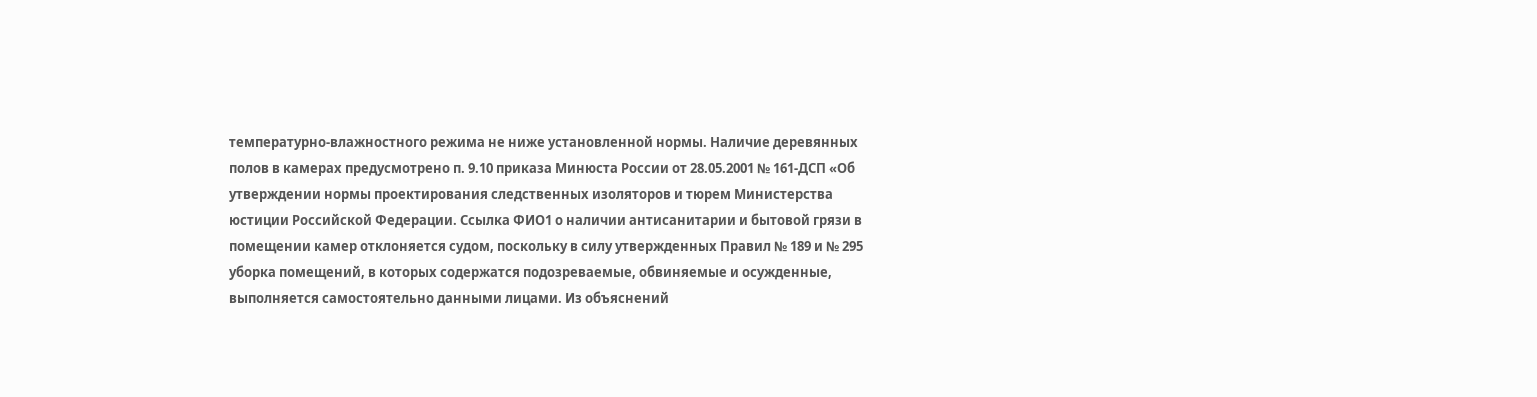температурно-влажностного режима не ниже установленной нормы. Наличие деревянных полов в камерах предусмотрено п. 9.10 приказа Минюста России от 28.05.2001 № 161-ДСП «Об утверждении нормы проектирования следственных изоляторов и тюрем Министерства юстиции Российской Федерации. Ссылка ФИО1 о наличии антисанитарии и бытовой грязи в помещении камер отклоняется судом, поскольку в силу утвержденных Правил № 189 и № 295 уборка помещений, в которых содержатся подозреваемые, обвиняемые и осужденные, выполняется самостоятельно данными лицами. Из объяснений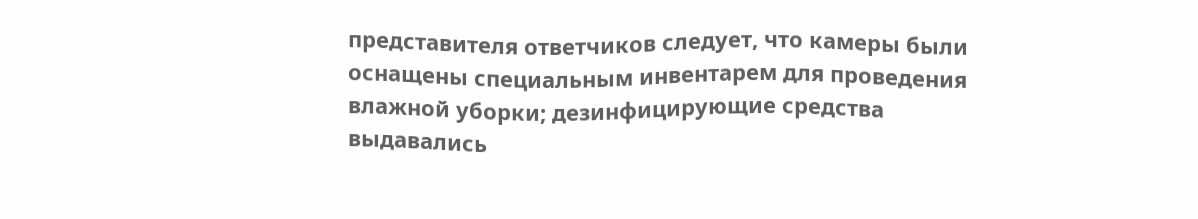представителя ответчиков следует, что камеры были оснащены специальным инвентарем для проведения влажной уборки; дезинфицирующие средства выдавались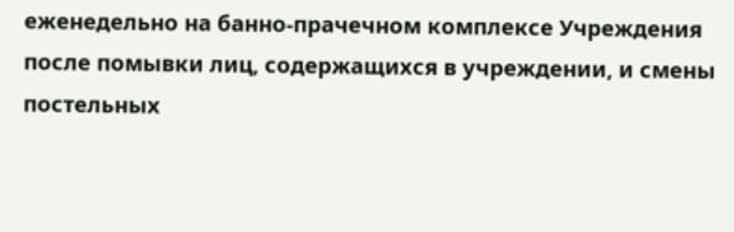еженедельно на банно-прачечном комплексе Учреждения после помывки лиц, содержащихся в учреждении, и смены постельных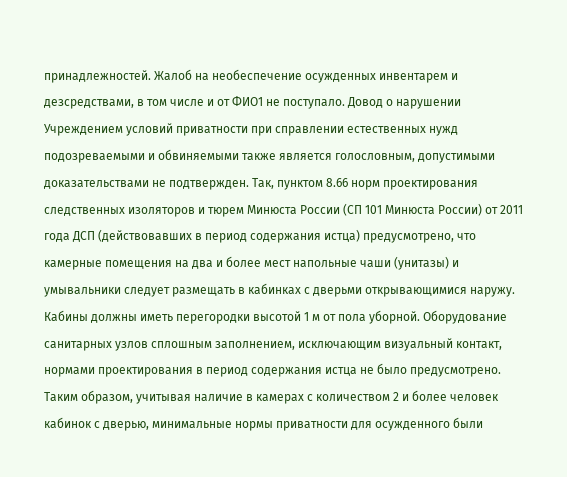принадлежностей. Жалоб на необеспечение осужденных инвентарем и дезсредствами, в том числе и от ФИО1 не поступало. Довод о нарушении Учреждением условий приватности при справлении естественных нужд подозреваемыми и обвиняемыми также является голословным, допустимыми доказательствами не подтвержден. Так, пунктом 8.66 норм проектирования следственных изоляторов и тюрем Минюста России (СП 101 Минюста России) от 2011 года ДСП (действовавших в период содержания истца) предусмотрено, что камерные помещения на два и более мест напольные чаши (унитазы) и умывальники следует размещать в кабинках с дверьми открывающимися наружу. Кабины должны иметь перегородки высотой 1 м от пола уборной. Оборудование санитарных узлов сплошным заполнением, исключающим визуальный контакт, нормами проектирования в период содержания истца не было предусмотрено. Таким образом, учитывая наличие в камерах с количеством 2 и более человек кабинок с дверью, минимальные нормы приватности для осужденного были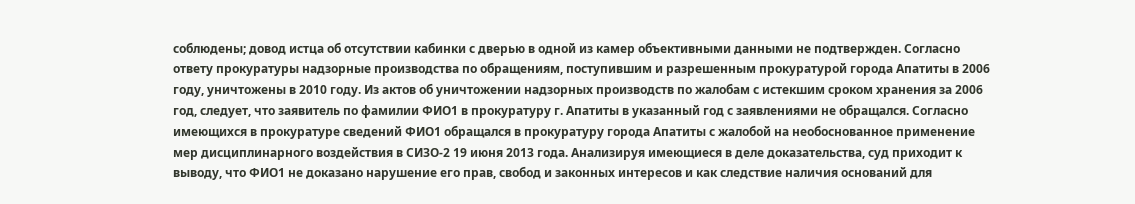соблюдены; довод истца об отсутствии кабинки с дверью в одной из камер объективными данными не подтвержден. Согласно ответу прокуратуры надзорные производства по обращениям, поступившим и разрешенным прокуратурой города Апатиты в 2006 году, уничтожены в 2010 году. Из актов об уничтожении надзорных производств по жалобам с истекшим сроком хранения за 2006 год, следует, что заявитель по фамилии ФИО1 в прокуратуру г. Апатиты в указанный год с заявлениями не обращался. Согласно имеющихся в прокуратуре сведений ФИО1 обращался в прокуратуру города Апатиты с жалобой на необоснованное применение мер дисциплинарного воздействия в СИЗО-2 19 июня 2013 года. Анализируя имеющиеся в деле доказательства, суд приходит к выводу, что ФИО1 не доказано нарушение его прав, свобод и законных интересов и как следствие наличия оснований для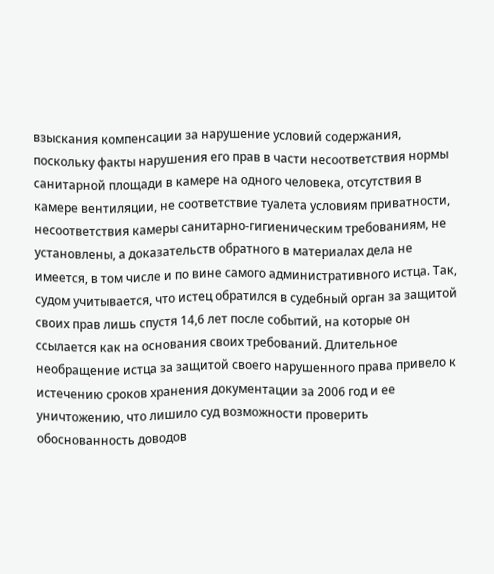взыскания компенсации за нарушение условий содержания, поскольку факты нарушения его прав в части несоответствия нормы санитарной площади в камере на одного человека, отсутствия в камере вентиляции, не соответствие туалета условиям приватности, несоответствия камеры санитарно-гигиеническим требованиям, не установлены, а доказательств обратного в материалах дела не имеется, в том числе и по вине самого административного истца. Так, судом учитывается, что истец обратился в судебный орган за защитой своих прав лишь спустя 14,6 лет после событий, на которые он ссылается как на основания своих требований. Длительное необращение истца за защитой своего нарушенного права привело к истечению сроков хранения документации за 2006 год и ее уничтожению, что лишило суд возможности проверить обоснованность доводов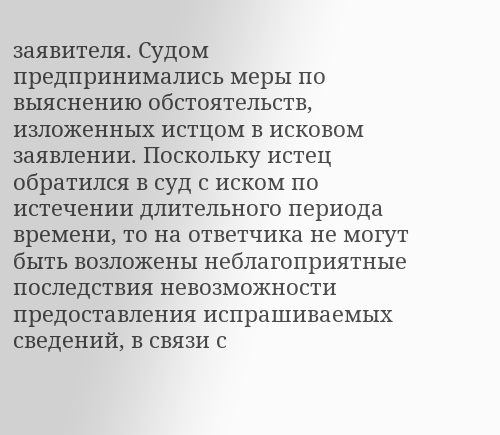заявителя. Судом предпринимались меры по выяснению обстоятельств, изложенных истцом в исковом заявлении. Поскольку истец обратился в суд с иском по истечении длительного периода времени, то на ответчика не могут быть возложены неблагоприятные последствия невозможности предоставления испрашиваемых сведений, в связи с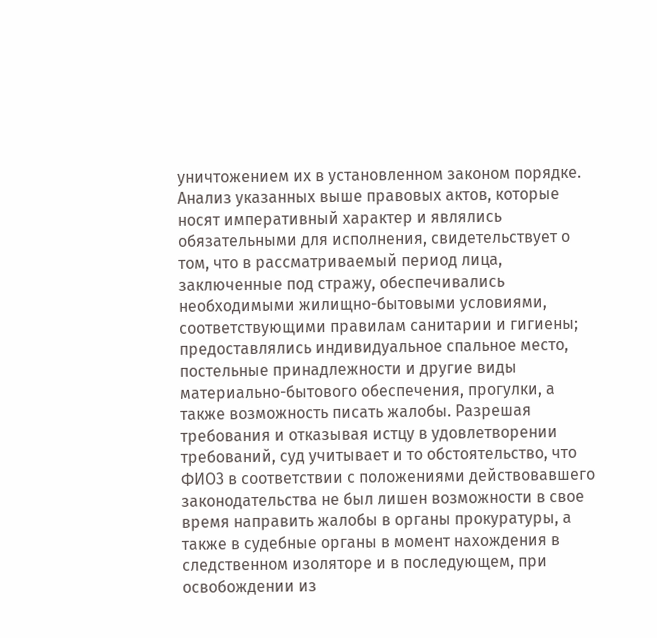уничтожением их в установленном законом порядке. Анализ указанных выше правовых актов, которые носят императивный характер и являлись обязательными для исполнения, свидетельствует о том, что в рассматриваемый период лица, заключенные под стражу, обеспечивались необходимыми жилищно-бытовыми условиями, соответствующими правилам санитарии и гигиены; предоставлялись индивидуальное спальное место, постельные принадлежности и другие виды материально-бытового обеспечения, прогулки, а также возможность писать жалобы. Разрешая требования и отказывая истцу в удовлетворении требований, суд учитывает и то обстоятельство, что ФИО3 в соответствии с положениями действовавшего законодательства не был лишен возможности в свое время направить жалобы в органы прокуратуры, а также в судебные органы в момент нахождения в следственном изоляторе и в последующем, при освобождении из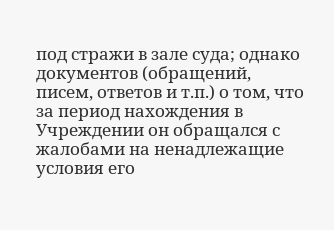под стражи в зале суда; однако документов (обращений, писем, ответов и т.п.) о том, что за период нахождения в Учреждении он обращался с жалобами на ненадлежащие условия его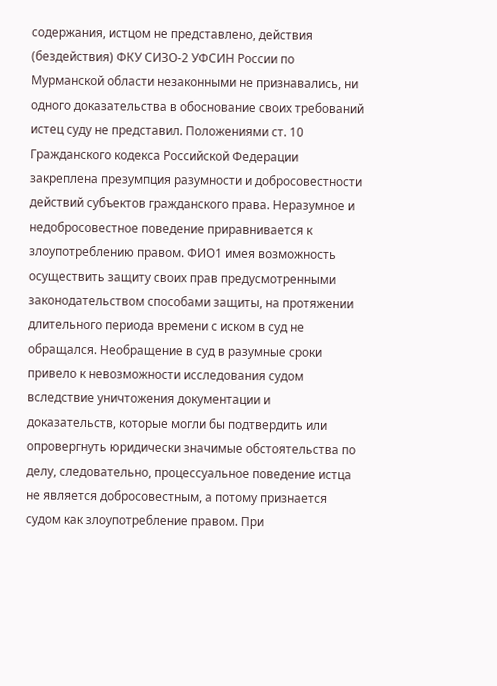содержания, истцом не представлено, действия (бездействия) ФКУ СИЗО-2 УФСИН России по Мурманской области незаконными не признавались, ни одного доказательства в обоснование своих требований истец суду не представил. Положениями ст. 10 Гражданского кодекса Российской Федерации закреплена презумпция разумности и добросовестности действий субъектов гражданского права. Неразумное и недобросовестное поведение приравнивается к злоупотреблению правом. ФИО1 имея возможность осуществить защиту своих прав предусмотренными законодательством способами защиты, на протяжении длительного периода времени с иском в суд не обращался. Необращение в суд в разумные сроки привело к невозможности исследования судом вследствие уничтожения документации и доказательств, которые могли бы подтвердить или опровергнуть юридически значимые обстоятельства по делу, следовательно, процессуальное поведение истца не является добросовестным, а потому признается судом как злоупотребление правом. При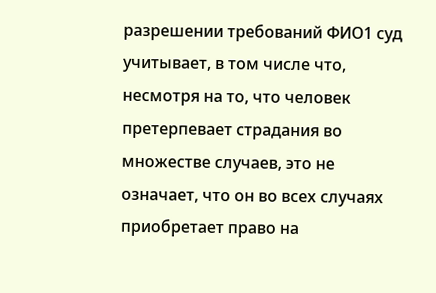разрешении требований ФИО1 суд учитывает, в том числе что, несмотря на то, что человек претерпевает страдания во множестве случаев, это не означает, что он во всех случаях приобретает право на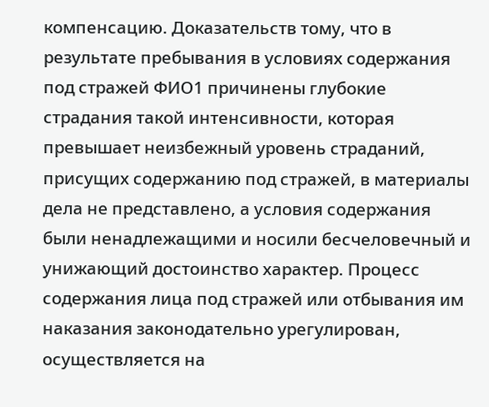компенсацию. Доказательств тому, что в результате пребывания в условиях содержания под стражей ФИО1 причинены глубокие страдания такой интенсивности, которая превышает неизбежный уровень страданий, присущих содержанию под стражей, в материалы дела не представлено, а условия содержания были ненадлежащими и носили бесчеловечный и унижающий достоинство характер. Процесс содержания лица под стражей или отбывания им наказания законодательно урегулирован, осуществляется на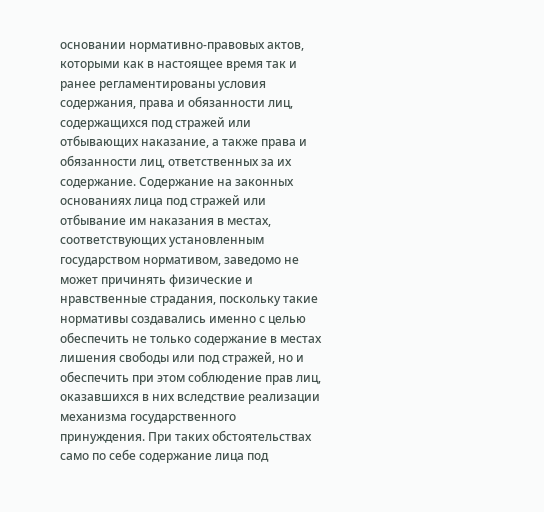основании нормативно-правовых актов, которыми как в настоящее время так и ранее регламентированы условия содержания, права и обязанности лиц, содержащихся под стражей или отбывающих наказание, а также права и обязанности лиц, ответственных за их содержание. Содержание на законных основаниях лица под стражей или отбывание им наказания в местах, соответствующих установленным государством нормативом, заведомо не может причинять физические и нравственные страдания, поскольку такие нормативы создавались именно с целью обеспечить не только содержание в местах лишения свободы или под стражей, но и обеспечить при этом соблюдение прав лиц, оказавшихся в них вследствие реализации механизма государственного принуждения. При таких обстоятельствах само по себе содержание лица под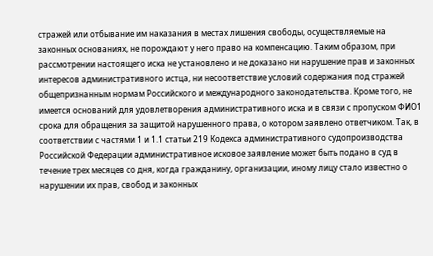стражей или отбывание им наказания в местах лишения свободы, осуществляемые на законных основаниях, не порождают у него право на компенсацию. Таким образом, при рассмотрении настоящего иска не установлено и не доказано ни нарушение прав и законных интересов административного истца, ни несоответствие условий содержания под стражей общепризнанным нормам Российского и международного законодательства. Кроме того, не имеется оснований для удовлетворения административного иска и в связи с пропуском ФИО1 срока для обращения за защитой нарушенного права, о котором заявлено ответчиком. Так, в соответствии с частями 1 и 1.1 статьи 219 Кодекса административного судопроизводства Российской Федерации административное исковое заявление может быть подано в суд в течение трех месяцев со дня, когда гражданину, организации, иному лицу стало известно о нарушении их прав, свобод и законных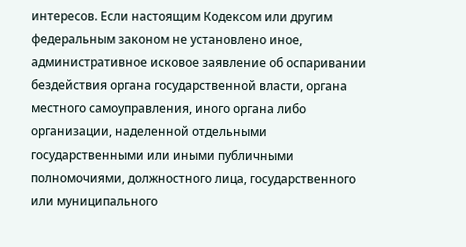интересов. Если настоящим Кодексом или другим федеральным законом не установлено иное, административное исковое заявление об оспаривании бездействия органа государственной власти, органа местного самоуправления, иного органа либо организации, наделенной отдельными государственными или иными публичными полномочиями, должностного лица, государственного или муниципального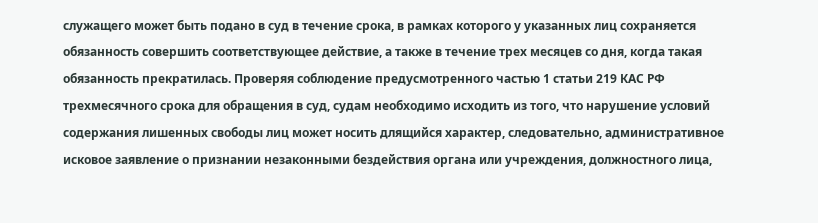служащего может быть подано в суд в течение срока, в рамках которого у указанных лиц сохраняется обязанность совершить соответствующее действие, а также в течение трех месяцев со дня, когда такая обязанность прекратилась. Проверяя соблюдение предусмотренного частью 1 статьи 219 КАС РФ трехмесячного срока для обращения в суд, судам необходимо исходить из того, что нарушение условий содержания лишенных свободы лиц может носить длящийся характер, следовательно, административное исковое заявление о признании незаконными бездействия органа или учреждения, должностного лица,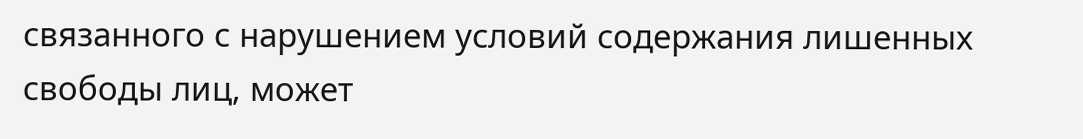связанного с нарушением условий содержания лишенных свободы лиц, может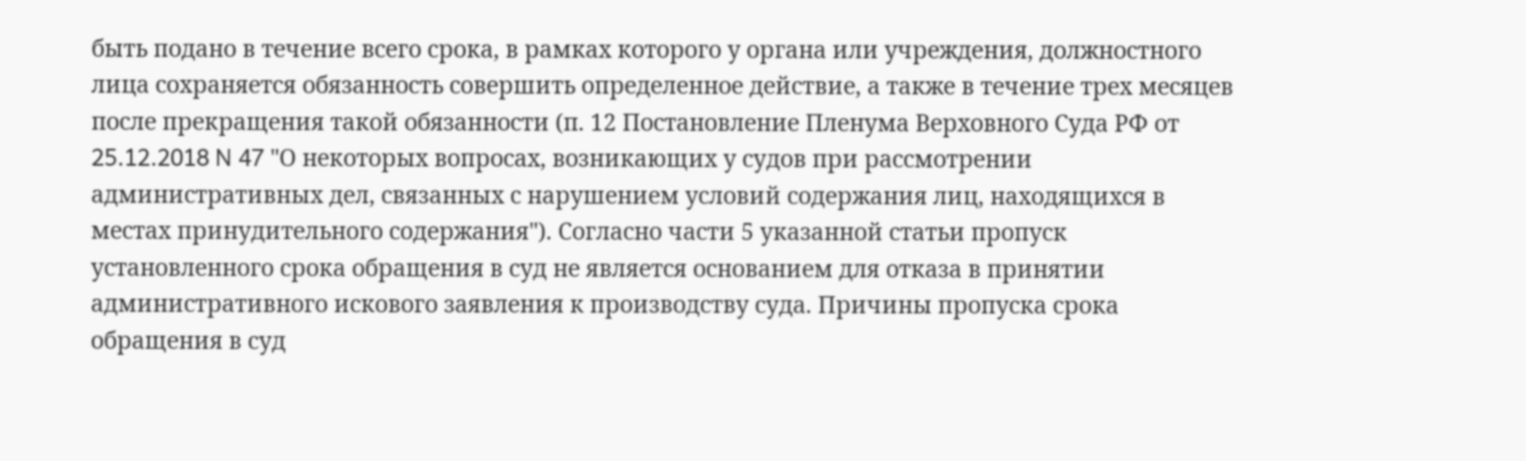быть подано в течение всего срока, в рамках которого у органа или учреждения, должностного лица сохраняется обязанность совершить определенное действие, а также в течение трех месяцев после прекращения такой обязанности (п. 12 Постановление Пленума Верховного Суда РФ от 25.12.2018 N 47 "О некоторых вопросах, возникающих у судов при рассмотрении административных дел, связанных с нарушением условий содержания лиц, находящихся в местах принудительного содержания"). Согласно части 5 указанной статьи пропуск установленного срока обращения в суд не является основанием для отказа в принятии административного искового заявления к производству суда. Причины пропуска срока обращения в суд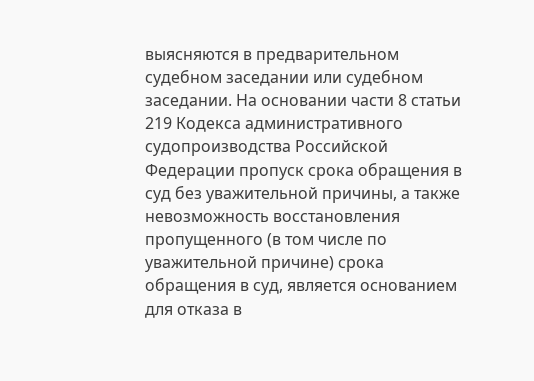выясняются в предварительном судебном заседании или судебном заседании. На основании части 8 статьи 219 Кодекса административного судопроизводства Российской Федерации пропуск срока обращения в суд без уважительной причины, а также невозможность восстановления пропущенного (в том числе по уважительной причине) срока обращения в суд, является основанием для отказа в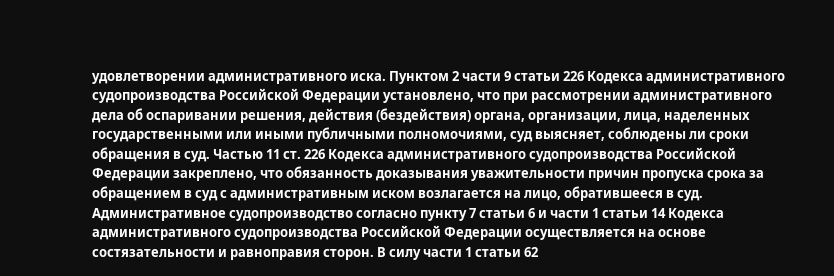удовлетворении административного иска. Пунктом 2 части 9 статьи 226 Кодекса административного судопроизводства Российской Федерации установлено, что при рассмотрении административного дела об оспаривании решения, действия (бездействия) органа, организации, лица, наделенных государственными или иными публичными полномочиями, суд выясняет, соблюдены ли сроки обращения в суд. Частью 11 ст. 226 Кодекса административного судопроизводства Российской Федерации закреплено, что обязанность доказывания уважительности причин пропуска срока за обращением в суд с административным иском возлагается на лицо, обратившееся в суд. Административное судопроизводство согласно пункту 7 статьи 6 и части 1 статьи 14 Кодекса административного судопроизводства Российской Федерации осуществляется на основе состязательности и равноправия сторон. В силу части 1 статьи 62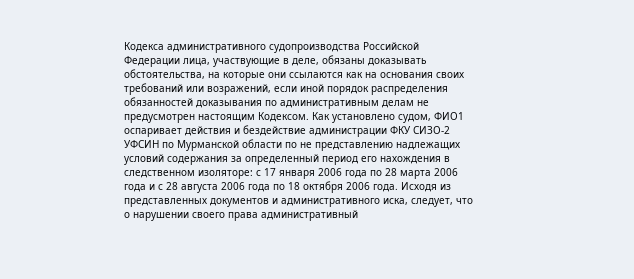Кодекса административного судопроизводства Российской Федерации лица, участвующие в деле, обязаны доказывать обстоятельства, на которые они ссылаются как на основания своих требований или возражений, если иной порядок распределения обязанностей доказывания по административным делам не предусмотрен настоящим Кодексом. Как установлено судом, ФИО1 оспаривает действия и бездействие администрации ФКУ СИЗО-2 УФСИН по Мурманской области по не представлению надлежащих условий содержания за определенный период его нахождения в следственном изоляторе: с 17 января 2006 года по 28 марта 2006 года и с 28 августа 2006 года по 18 октября 2006 года. Исходя из представленных документов и административного иска, следует, что о нарушении своего права административный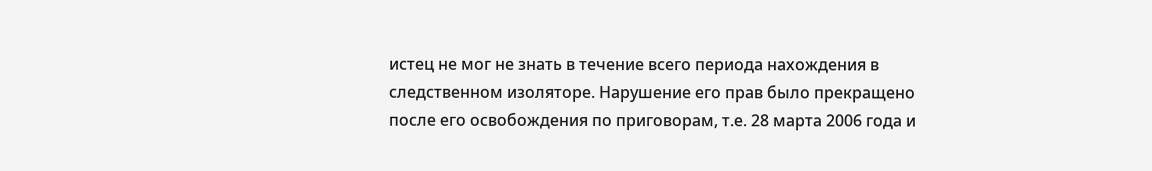истец не мог не знать в течение всего периода нахождения в следственном изоляторе. Нарушение его прав было прекращено после его освобождения по приговорам, т.е. 28 марта 2006 года и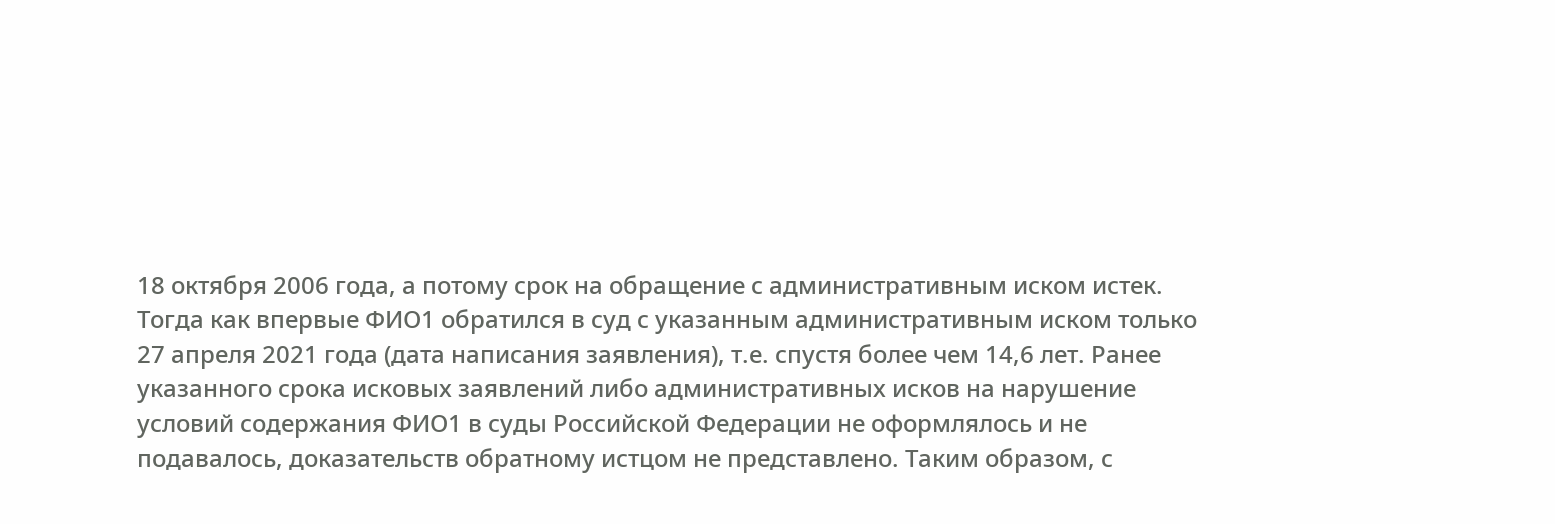18 октября 2006 года, а потому срок на обращение с административным иском истек. Тогда как впервые ФИО1 обратился в суд с указанным административным иском только 27 апреля 2021 года (дата написания заявления), т.е. спустя более чем 14,6 лет. Ранее указанного срока исковых заявлений либо административных исков на нарушение условий содержания ФИО1 в суды Российской Федерации не оформлялось и не подавалось, доказательств обратному истцом не представлено. Таким образом, с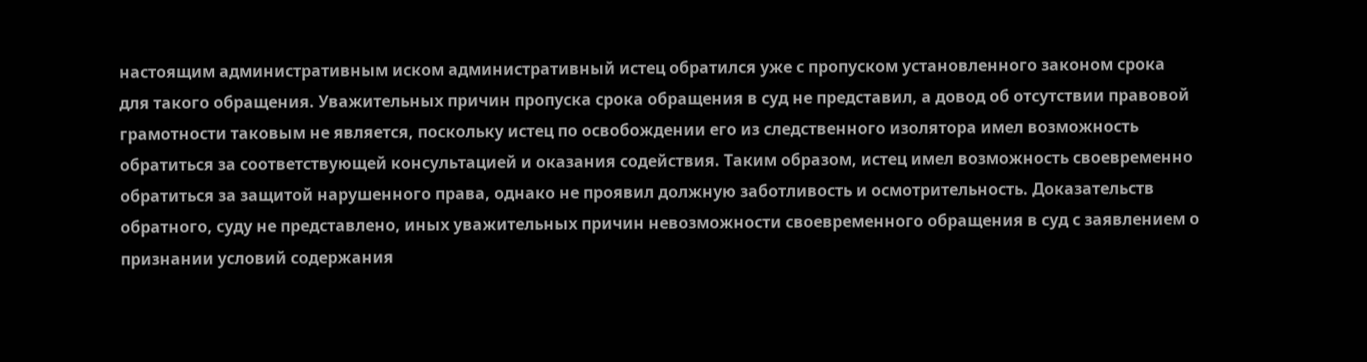настоящим административным иском административный истец обратился уже с пропуском установленного законом срока для такого обращения. Уважительных причин пропуска срока обращения в суд не представил, а довод об отсутствии правовой грамотности таковым не является, поскольку истец по освобождении его из следственного изолятора имел возможность обратиться за соответствующей консультацией и оказания содействия. Таким образом, истец имел возможность своевременно обратиться за защитой нарушенного права, однако не проявил должную заботливость и осмотрительность. Доказательств обратного, суду не представлено, иных уважительных причин невозможности своевременного обращения в суд с заявлением о признании условий содержания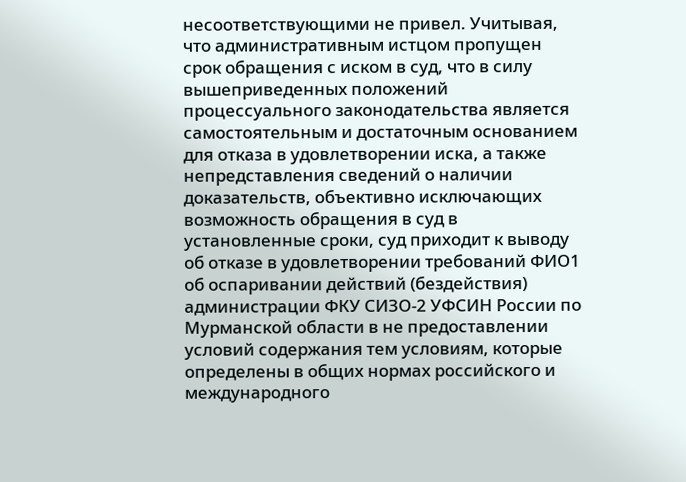несоответствующими не привел. Учитывая, что административным истцом пропущен срок обращения с иском в суд, что в силу вышеприведенных положений процессуального законодательства является самостоятельным и достаточным основанием для отказа в удовлетворении иска, а также непредставления сведений о наличии доказательств, объективно исключающих возможность обращения в суд в установленные сроки, суд приходит к выводу об отказе в удовлетворении требований ФИО1 об оспаривании действий (бездействия) администрации ФКУ СИЗО-2 УФСИН России по Мурманской области в не предоставлении условий содержания тем условиям, которые определены в общих нормах российского и международного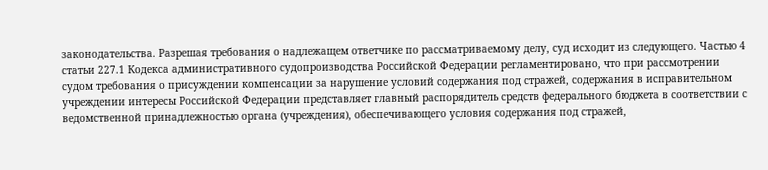законодательства. Разрешая требования о надлежащем ответчике по рассматриваемому делу, суд исходит из следующего. Частью 4 статьи 227.1 Кодекса административного судопроизводства Российской Федерации регламентировано, что при рассмотрении судом требования о присуждении компенсации за нарушение условий содержания под стражей, содержания в исправительном учреждении интересы Российской Федерации представляет главный распорядитель средств федерального бюджета в соответствии с ведомственной принадлежностью органа (учреждения), обеспечивающего условия содержания под стражей,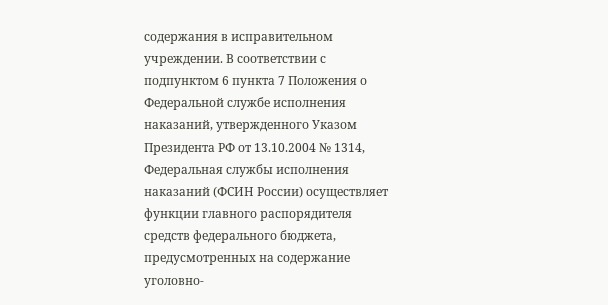содержания в исправительном учреждении. В соответствии с подпунктом 6 пункта 7 Положения о Федеральной службе исполнения наказаний, утвержденного Указом Президента РФ от 13.10.2004 № 1314, Федеральная службы исполнения наказаний (ФСИН России) осуществляет функции главного распорядителя средств федерального бюджета, предусмотренных на содержание уголовно-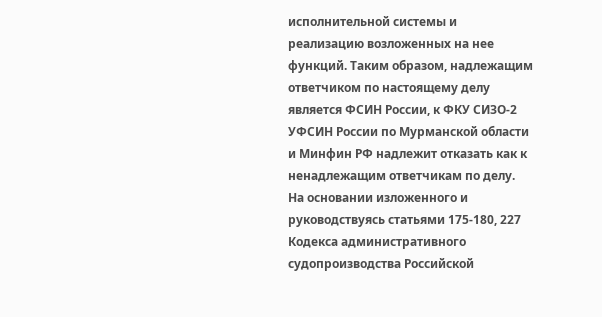исполнительной системы и реализацию возложенных на нее функций. Таким образом, надлежащим ответчиком по настоящему делу является ФСИН России, к ФКУ СИЗО-2 УФСИН России по Мурманской области и Минфин РФ надлежит отказать как к ненадлежащим ответчикам по делу. На основании изложенного и руководствуясь статьями 175-180, 227 Кодекса административного судопроизводства Российской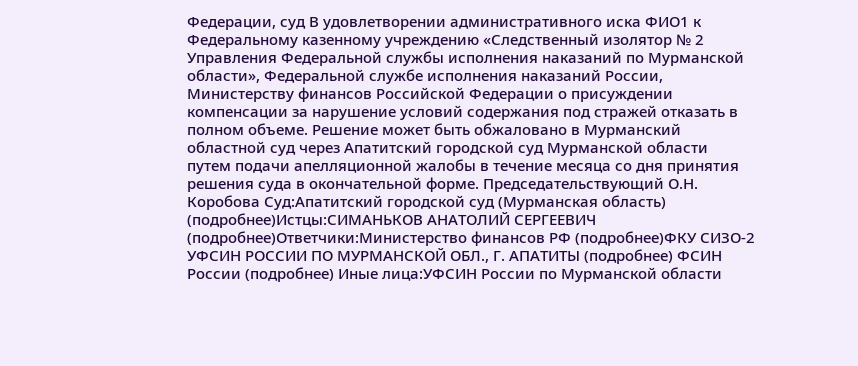Федерации, суд В удовлетворении административного иска ФИО1 к Федеральному казенному учреждению «Следственный изолятор № 2 Управления Федеральной службы исполнения наказаний по Мурманской области», Федеральной службе исполнения наказаний России, Министерству финансов Российской Федерации о присуждении компенсации за нарушение условий содержания под стражей отказать в полном объеме. Решение может быть обжаловано в Мурманский областной суд через Апатитский городской суд Мурманской области путем подачи апелляционной жалобы в течение месяца со дня принятия решения суда в окончательной форме. Председательствующий О.Н. Коробова Суд:Апатитский городской суд (Мурманская область) (подробнее)Истцы:СИМАНЬКОВ АНАТОЛИЙ СЕРГЕЕВИЧ (подробнее)Ответчики:Министерство финансов РФ (подробнее)ФКУ СИЗО-2 УФСИН РОССИИ ПО МУРМАНСКОЙ ОБЛ., Г. АПАТИТЫ (подробнее) ФСИН России (подробнее) Иные лица:УФСИН России по Мурманской области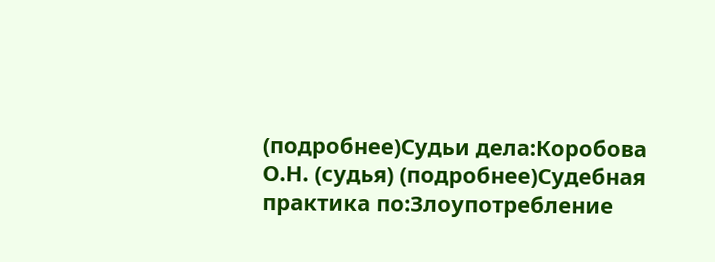(подробнее)Судьи дела:Коробова О.Н. (судья) (подробнее)Судебная практика по:Злоупотребление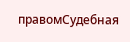правомСудебная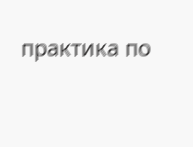практика по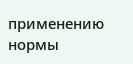применению нормы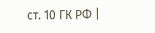ст. 10 ГК РФ |